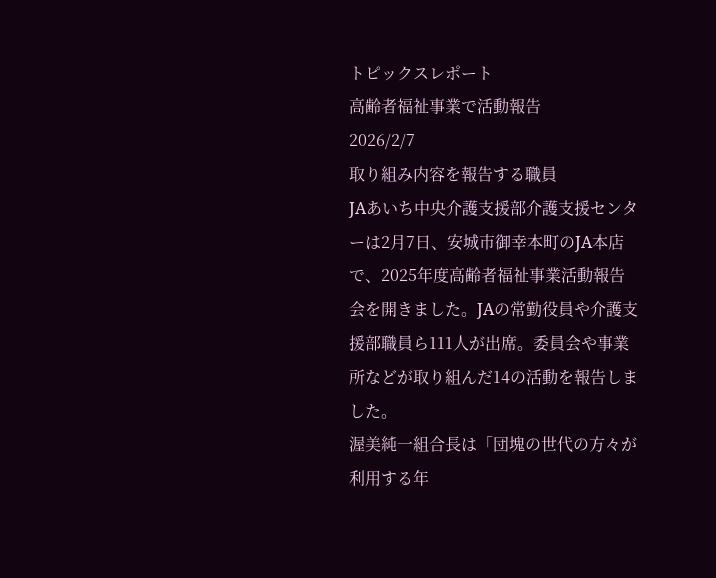トピックスレポート
高齢者福祉事業で活動報告
2026/2/7
取り組み内容を報告する職員
JAあいち中央介護支援部介護支援センターは2月7日、安城市御幸本町のJA本店で、2025年度高齢者福祉事業活動報告会を開きました。JAの常勤役員や介護支援部職員ら111人が出席。委員会や事業所などが取り組んだ14の活動を報告しました。
渥美純一組合長は「団塊の世代の方々が利用する年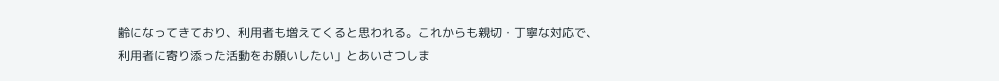齢になってきており、利用者も増えてくると思われる。これからも親切・丁寧な対応で、利用者に寄り添った活動をお願いしたい」とあいさつしま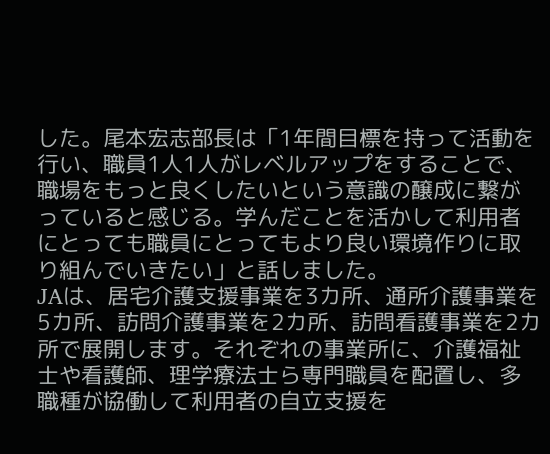した。尾本宏志部長は「1年間目標を持って活動を行い、職員1人1人がレベルアップをすることで、職場をもっと良くしたいという意識の醸成に繋がっていると感じる。学んだことを活かして利用者にとっても職員にとってもより良い環境作りに取り組んでいきたい」と話しました。
JAは、居宅介護支援事業を3カ所、通所介護事業を5カ所、訪問介護事業を2カ所、訪問看護事業を2カ所で展開します。それぞれの事業所に、介護福祉士や看護師、理学療法士ら専門職員を配置し、多職種が協働して利用者の自立支援を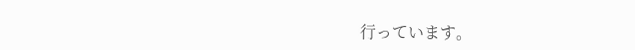行っています。